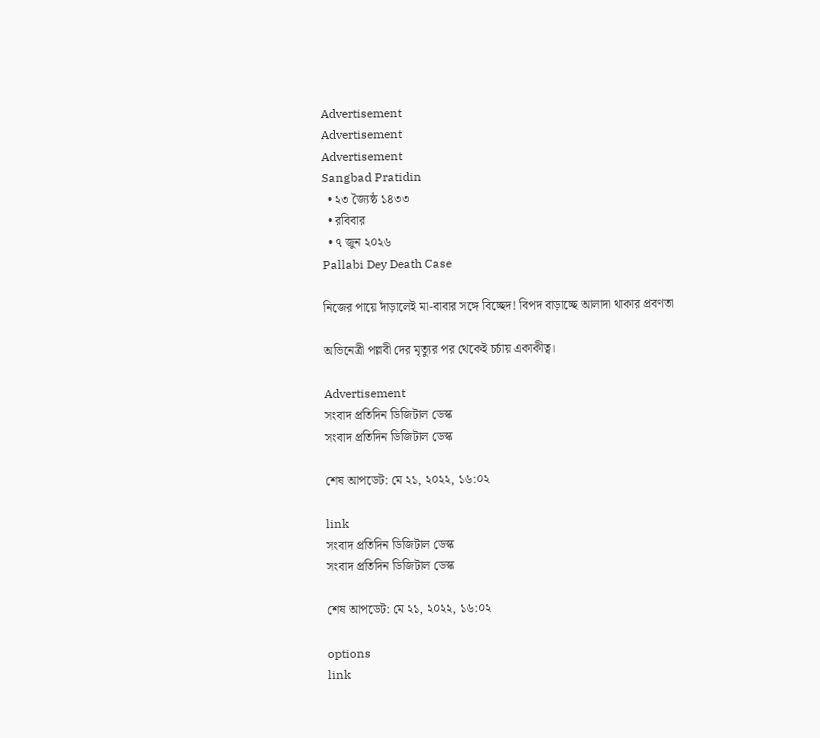Advertisement
Advertisement
Advertisement
Sangbad Pratidin
  • ২৩ জ্যৈষ্ঠ ১৪৩৩
  • রবিবার
  • ৭ জুন ২০২৬
Pallabi Dey Death Case

নিজের পায়ে দাঁড়ালেই মা-বাবার সঙ্গে বিচ্ছেদ! বিপদ বাড়াচ্ছে আলাদা থাকার প্রবণতা

অভিনেত্রী পল্লবী দের মৃত্যুর পর থেকেই চর্চায় একাকীত্ব।

Advertisement
সংবাদ প্রতিদিন ডিজিটাল ডেস্ক
সংবাদ প্রতিদিন ডিজিটাল ডেস্ক

শেষ আপডেট: মে ২১, ২০২২, ১৬:০২

link
সংবাদ প্রতিদিন ডিজিটাল ডেস্ক
সংবাদ প্রতিদিন ডিজিটাল ডেস্ক

শেষ আপডেট: মে ২১, ২০২২, ১৬:০২

options
link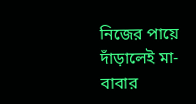নিজের পায়ে দাঁড়ালেই মা-বাবার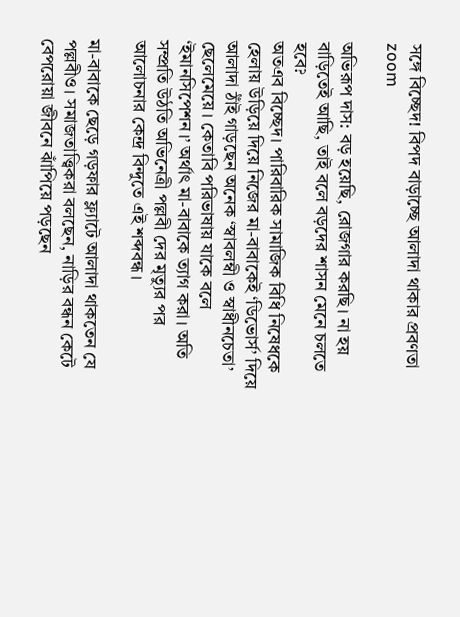সঙ্গে বিচ্ছেদ! বিপদ বাড়াচ্ছে আলাদা থাকার প্রবণতা zoom

অভিরূপ দাস: বড় হয়েছি, রোজগার করছি। না হয় বাড়িতেই আছি, তাই বলে বড়দের শাসন মেনে চলতে হবে?
অতএব বিচ্ছেদ। পারিবারিক সামাজিক বিধি নিষেধকে হেলায় উড়িয়ে দিয়ে নিজের মা-বাবাকেই ‘ডিভোর্স’ দিয়ে আলাদা ঠাঁই গাড়ছেন অনেক ‘স্বাবলম্বী ও স্বাধীনচেতা’ ছেলেমেয়ে। কেতাবি পরিভাষায় যাকে বলে ‘ইমানসিপেশন।’ অর্থাৎ মা-বাবাকে ত্যাগ করা। অতি সম্প্রতি উঠতি অভিনেত্রী পল্লবী দের মৃত্যুর পর আলোচনার কেন্দ্র বিন্দুতে এই শব্দবন্ধ।

মা-বাবাকে ছেড়ে গড়ফার ফ্ল্যাটে আলাদা থাকতেন যে পল্লবীও। সমাজতাত্ত্বিকরা বলছেন, নাড়ির বন্ধন কেটে বেপরোয়া জীবনে ঝাঁপিয়ে পড়ছেন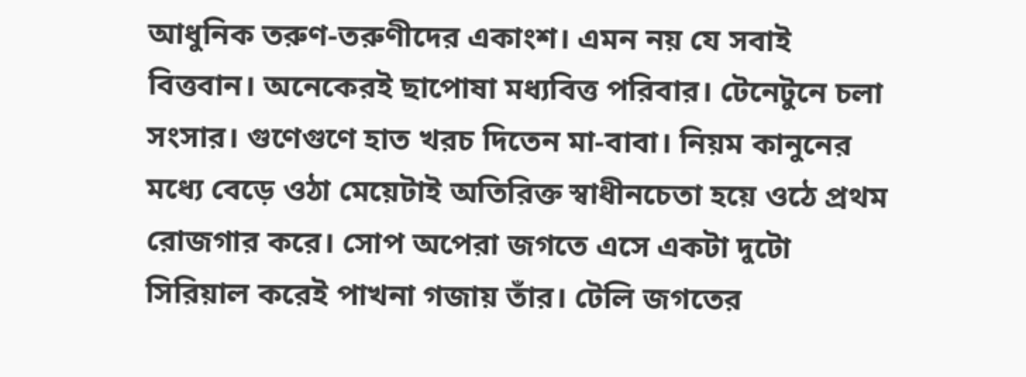আধুনিক তরুণ-তরুণীদের একাংশ। এমন নয় যে সবাই বিত্তবান। অনেকেরই ছাপোষা মধ্যবিত্ত পরিবার। টেনেটুনে চলা সংসার। গুণেগুণে হাত খরচ দিতেন মা-বাবা। নিয়ম কানুনের মধ্যে বেড়ে ওঠা মেয়েটাই অতিরিক্ত স্বাধীনচেতা হয়ে ওঠে প্রথম রোজগার করে। সোপ অপেরা জগতে এসে একটা দুটো সিরিয়াল করেই পাখনা গজায় তাঁর। টেলি জগতের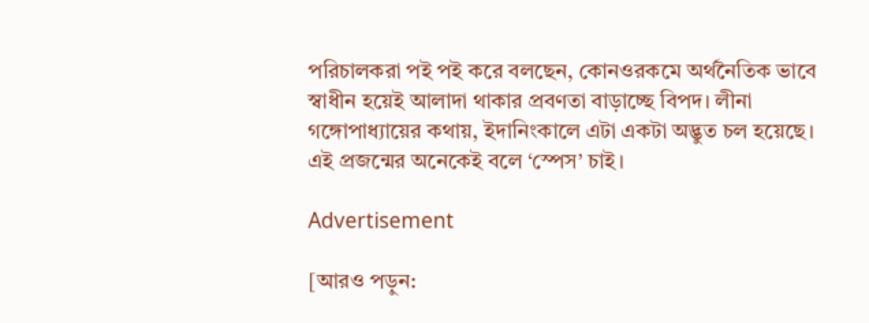পরিচালকরা পই পই করে বলছেন, কোনওরকমে অর্থনৈতিক ভাবে স্বাধীন হয়েই আলাদা থাকার প্রবণতা বাড়াচ্ছে বিপদ। লীনা গঙ্গোপাধ্যায়ের কথায়, ইদানিংকালে এটা একটা অদ্ভুত চল হয়েছে। এই প্রজন্মের অনেকেই বলে ‘স্পেস’ চাই।

Advertisement

[আরও পড়ুন: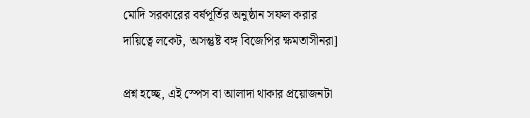মোদি সরকারের বর্ষপূর্তির অনুষ্ঠান সফল করার দায়িত্বে লকেট, অসন্তুষ্ট বঙ্গ বিজেপির ক্ষমতাসীনরা]

প্রশ্ন হচ্ছে, এই স্পেস বা আলাদা থাকার প্রয়োজনটা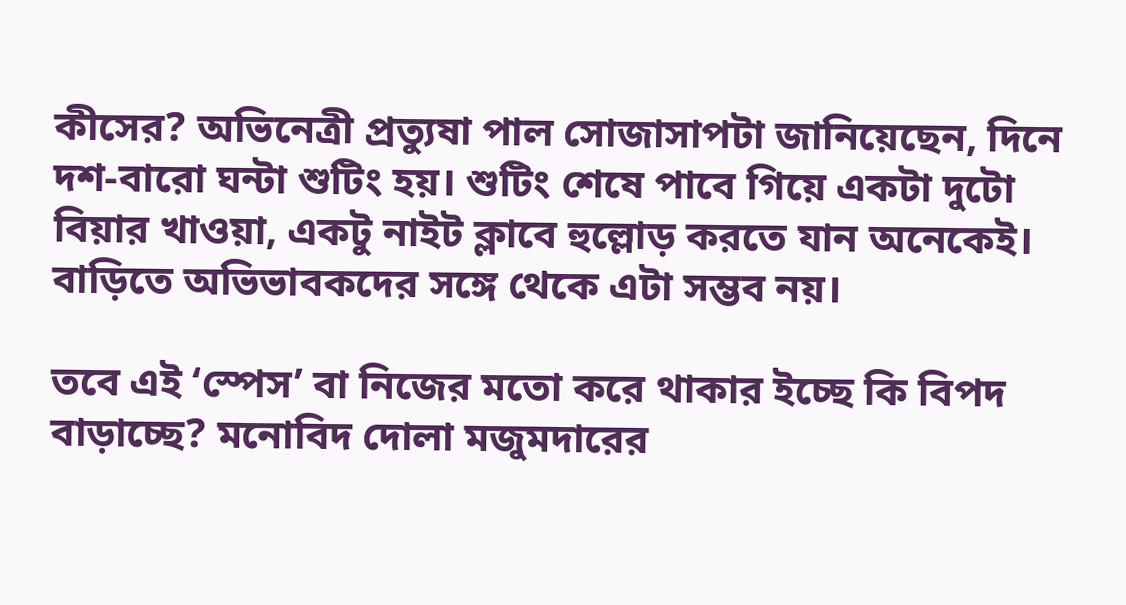কীসের? অভিনেত্রী প্রত্যুষা পাল সোজাসাপটা জানিয়েছেন, দিনে দশ-বারো ঘন্টা শুটিং হয়। শুটিং শেষে পাবে গিয়ে একটা দুটো বিয়ার খাওয়া, একটু নাইট ক্লাবে হুল্লোড় করতে যান অনেকেই। বাড়িতে অভিভাবকদের সঙ্গে থেকে এটা সম্ভব নয়।

তবে এই ‘স্পেস’ বা নিজের মতো করে থাকার ইচ্ছে কি বিপদ বাড়াচ্ছে? মনোবিদ দোলা মজুমদারের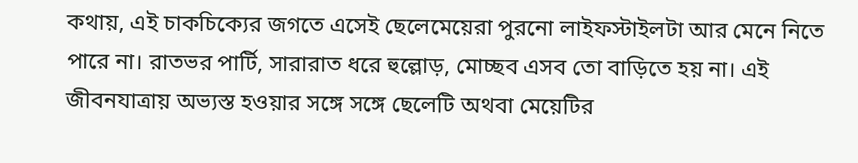কথায়, এই চাকচিক্যের জগতে এসেই ছেলেমেয়েরা পুরনো লাইফস্টাইলটা আর মেনে নিতে পারে না। রাতভর পার্টি, সারারাত ধরে হুল্লোড়, মোচ্ছব এসব তো বাড়িতে হয় না। এই জীবনযাত্রায় অভ্যস্ত হওয়ার সঙ্গে সঙ্গে ছেলেটি অথবা মেয়েটির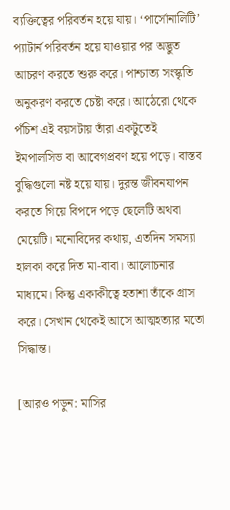ব্যক্তিত্বের পরিবর্তন হয়ে যায়। ‘পার্সোনালিটি’ প্যাটার্ন পরিবর্তন হয়ে যাওয়ার পর অদ্ভুত আচরণ করতে শুরু করে। পাশ্চাত্য সংস্কৃতি অনুকরণ করতে চেষ্টা করে। আঠেরো থেকে পঁচিশ এই বয়সটায় তাঁরা একটুতেই ইমপালসিভ বা আবেগপ্রবণ হয়ে পড়ে। বাস্তব বুদ্ধিগুলো নষ্ট হয়ে যায়। দুরন্ত জীবনযাপন করতে গিয়ে বিপদে পড়ে ছেলেটি অথবা মেয়েটি। মনোবিদের কথায়, এতদিন সমস্যা হালকা করে দিত মা-বাবা। আলোচনার মাধ্যমে। কিন্তু একাকীত্বে হতাশা তাঁকে গ্রাস করে। সেখান থেকেই আসে আত্মহত্যার মতো সিদ্ধান্ত।

[আরও পড়ুন: মাসির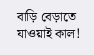বাড়ি বেড়াতে যাওয়াই কাল!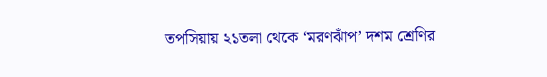তপসিয়ায় ২১তলা থেকে ‘মরণঝাঁপ’ দশম শ্রেণির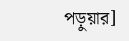পড়ুয়ার]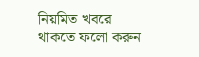নিয়মিত খবরে থাকতে ফলো করুন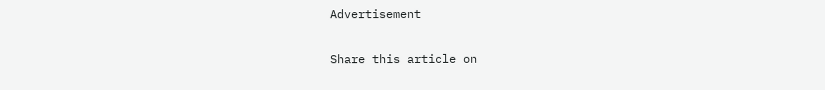Advertisement

Share this article on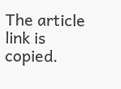The article link is copied.